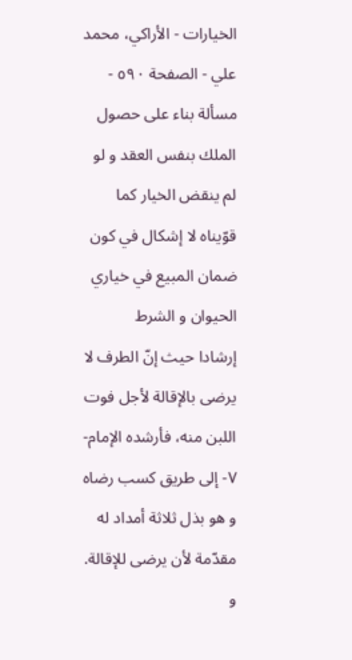الخيارات - الأراكي، محمد علي - الصفحة ٥٩٠ - مسألة بناء على حصول الملك بنفس العقد و لو لم ينقض الخيار كما قوّيناه لا إشكال في كون ضمان المبيع في خياري الحيوان و الشرط
إرشادا حيث إنّ الطرف لا يرضى بالإقالة لأجل فوت اللبن منه، فأرشده الإمام- ٧- إلى طريق كسب رضاه و هو بذل ثلاثة أمداد له مقدّمة لأن يرضى للإقالة.
و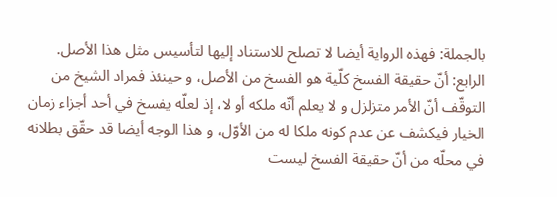بالجملة: فهذه الرواية أيضا لا تصلح للاستناد إليها لتأسيس مثل هذا الأصل.
الرابع: أنّ حقيقة الفسخ كلّية هو الفسخ من الأصل، و حينئذ فمراد الشيخ من التوقّف أنّ الأمر متزلزل و لا يعلم أنّه ملكه أو لا، إذ لعلّه يفسخ في أحد أجزاء زمان الخيار فيكشف عن عدم كونه ملكا له من الأوّل، و هذا الوجه أيضا قد حقّق بطلانه في محلّه من أنّ حقيقة الفسخ ليست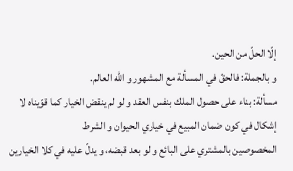إلّا الحلّ من الحين.
و بالجملة: فالحقّ في المسألة مع المشهور و اللّه العالم.
مسألة: بناء على حصول الملك بنفس العقد و لو لم ينقض الخيار كما قوّيناه لا إشكال في كون ضمان المبيع في خياري الحيوان و الشرط
المخصوصين بالمشتري على البائع و لو بعد قبضه، و يدلّ عليه في كلا الخيارين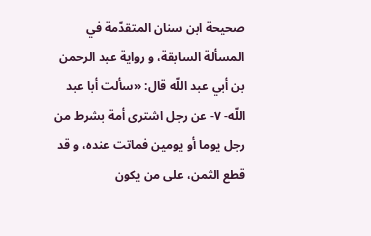صحيحة ابن سنان المتقدّمة في المسألة السابقة، و رواية عبد الرحمن بن أبي عبد اللّه قال: «سألت أبا عبد اللّه- ٧- عن رجل اشترى أمة بشرط من رجل يوما أو يومين فماتت عنده، و قد قطع الثمن، على من يكون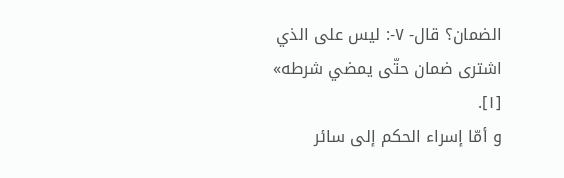الضمان؟ قال- ٧-: ليس على الذي اشترى ضمان حتّى يمضي شرطه» [١].
و أمّا إسراء الحكم إلى سائر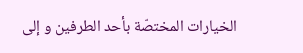الخيارات المختصّة بأحد الطرفين و إلى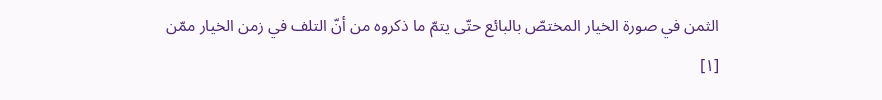الثمن في صورة الخيار المختصّ بالبائع حتّى يتمّ ما ذكروه من أنّ التلف في زمن الخيار ممّن
[١]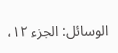الوسائل: الجزء ١٢،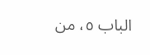الباب ٥، من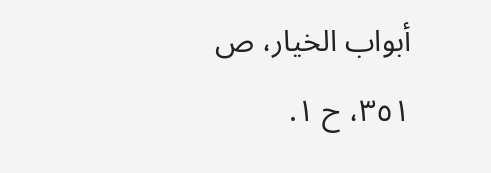أبواب الخيار، ص ٣٥١، ح ١.